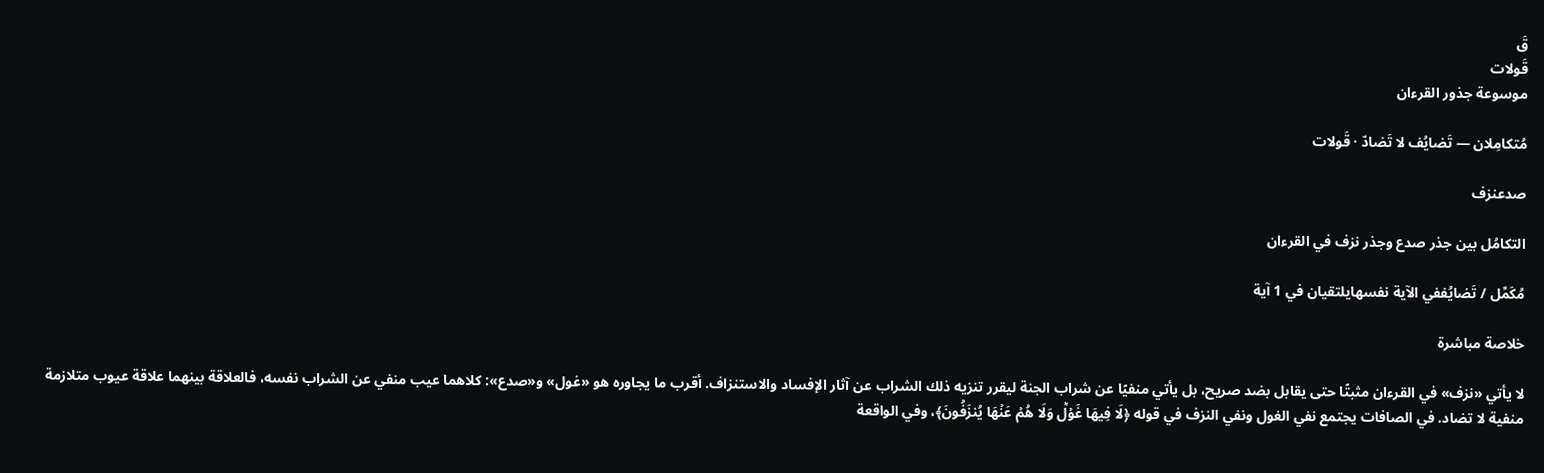قَ
قَولات
موسوعة جذور القرءان

مُتكامِلان — تَضايُف لا تَضادّ · قَولات

صدعنزف

التكامُل بين جذر صدع وجذر نزف في القرءان

مُكَمِّل / تَضايُففي الآية نفسهايلتقيان في 1 آية

خلاصة مباشرة

لا يأتي «نزف» في القرءان مثبتًا حتى يقابل بضد صريح، بل يأتي منفيًا عن شراب الجنة ليقرر تنزيه ذلك الشراب عن آثار الإفساد والاستنزاف. أقرب ما يجاوره هو «غول» و«صدع»: كلاهما عيب منفي عن الشراب نفسه، فالعلاقة بينهما علاقة عيوب متلازمة منفية لا تضاد. في الصافات يجتمع نفي الغول ونفي النزف في قوله ﴿لَا فِيهَا غَوۡلٞ وَلَا هُمۡ عَنۡهَا يُنزَفُونَ﴾، وفي الواقعة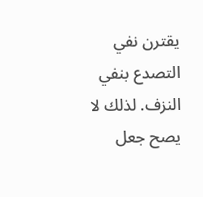يقترن نفي التصدع بنفي النزف. لذلك لا يصح جعل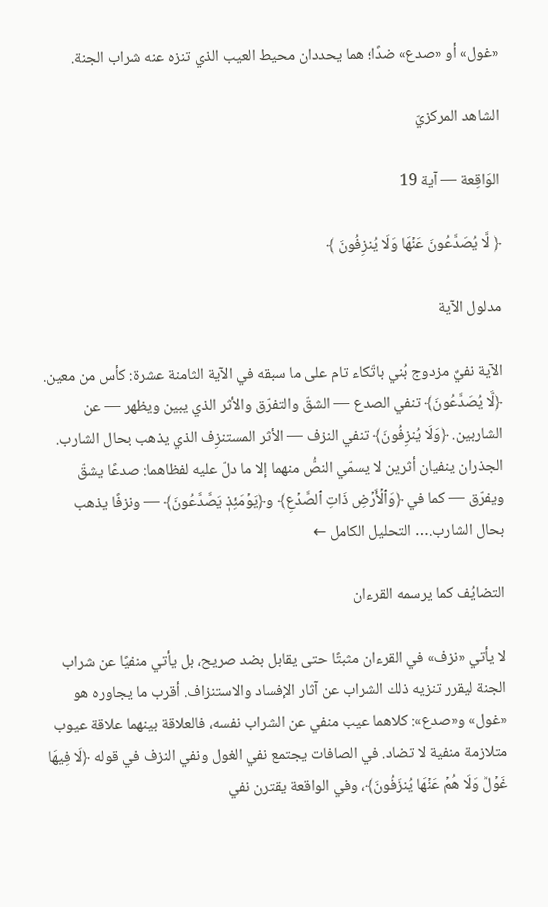«غول» أو «صدع» ضدًا؛ هما يحددان محيط العيب الذي تنزه عنه شراب الجنة.

الشاهد المركزيّ

الوَاقِعة — آية 19

﴿ لَّا يُصَدَّعُونَ عَنۡهَا وَلَا يُنزِفُونَ ﴾

مدلول الآية

الآية نفيٌ مزدوج بُني باتّكاء تام على ما سبقه في الآية الثامنة عشرة: كأس من معين. ﴿لَّا يُصَدَّعُونَ﴾ تنفي الصدع — الشقّ والتفرّق والأثر الذي يبين ويظهر — عن الشاربين. ﴿وَلَا يُنزِفُونَ﴾ تنفي النزف — الأثر المستنزِف الذي يذهب بحال الشارب. الجذران ينفيان أثرين لا يسمّي النصُّ منهما إلا ما دلّ عليه لفظاهما: صدعًا يشقّ ويفرّق — كما في ﴿وَٱلۡأَرۡضِ ذَاتِ ٱلصَّدۡعِ﴾ و﴿يَوۡمَئِذٖ يَصَّدَّعُونَ﴾ — ونزفًا يذهب بحال الشارب.… التحليل الكامل ←

التضايُف كما يرسمه القرءان

لا يأتي «نزف» في القرءان مثبتًا حتى يقابل بضد صريح، بل يأتي منفيًا عن شراب الجنة ليقرر تنزيه ذلك الشراب عن آثار الإفساد والاستنزاف. أقرب ما يجاوره هو «غول» و«صدع»: كلاهما عيب منفي عن الشراب نفسه، فالعلاقة بينهما علاقة عيوب متلازمة منفية لا تضاد. في الصافات يجتمع نفي الغول ونفي النزف في قوله ﴿لَا فِيهَا غَوۡلٞ وَلَا هُمۡ عَنۡهَا يُنزَفُونَ﴾، وفي الواقعة يقترن نفي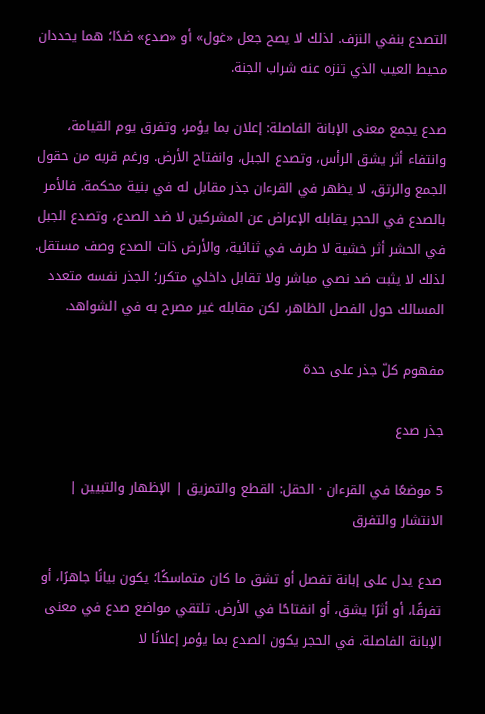التصدع بنفي النزف. لذلك لا يصح جعل «غول» أو «صدع» ضدًا؛ هما يحددان محيط العيب الذي تنزه عنه شراب الجنة.

صدع يجمع معنى الإبانة الفاصلة: إعلان بما يؤمر، وتفرق يوم القيامة، وانتفاء أثر يشق الرأس، وتصدع الجبل، وانفتاح الأرض. ورغم قربه من حقول الجمع والرتق، لا يظهر في القرءان جذر مقابل له في بنية محكمة. فالأمر بالصدع في الحجر يقابله الإعراض عن المشركين لا ضد الصدع، وتصدع الجبل في الحشر أثر خشية لا طرف في ثنائية، والأرض ذات الصدع وصف مستقل. لذلك لا يثبت ضد نصي مباشر ولا تقابل داخلي متكرر؛ الجذر نفسه متعدد المسالك حول الفصل الظاهر، لكن مقابله غير مصرح به في الشواهد.

مفهوم كلّ جذر على حدة

جذر صدع

5 موضعًا في القرءان · الحقل: القطع والتمزيق | الإظهار والتبيين | الانتشار والتفرق

صدع يدل على إبانة تفصل أو تشق ما كان متماسكًا؛ يكون بيانًا جاهرًا، أو تفرقًا، أو أثرًا يشق، أو انفتاحًا في الأرض. تلتقي مواضع صدع في معنى الإبانة الفاصلة. في الحجر يكون الصدع بما يؤمر إعلانًا لا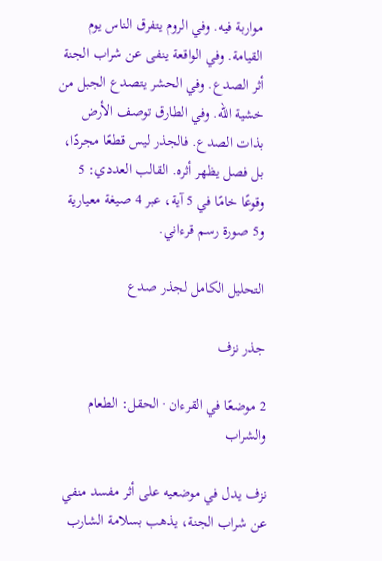مواربة فيه. وفي الروم يتفرق الناس يوم القيامة. وفي الواقعة ينفى عن شراب الجنة أثر الصدع. وفي الحشر يتصدع الجبل من خشية الله. وفي الطارق توصف الأرض بذات الصدع. فالجذر ليس قطعًا مجردًا، بل فصل يظهر أثره. القالب العددي: 5 وقوعًا خامًا في 5 آية، عبر 4 صيغة معيارية و5 صورة رسم قرءاني.

التحليل الكامل لجذر صدع

جذر نزف

2 موضعًا في القرءان · الحقل: الطعام والشراب

نزف يدل في موضعيه على أثر مفسد منفي عن شراب الجنة، يذهب بسلامة الشارب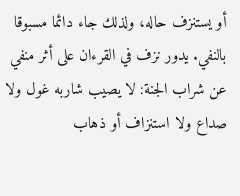أو يستنزف حاله، ولذلك جاء دائما مسبوقا بالنفي. يدور نزف في القرءان على أثر منفي عن شراب الجنة: لا يصيب شاربه غول ولا صداع ولا استنزاف أو ذهاب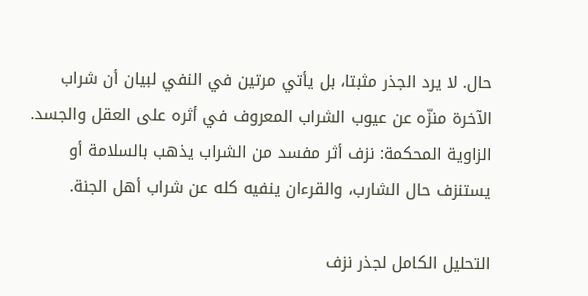حال. لا يرد الجذر مثبتا، بل يأتي مرتين في النفي لبيان أن شراب الآخرة منزّه عن عيوب الشراب المعروف في أثره على العقل والجسد. الزاوية المحكمة: نزف أثر مفسد من الشراب يذهب بالسلامة أو يستنزف حال الشارب، والقرءان ينفيه كله عن شراب أهل الجنة.

التحليل الكامل لجذر نزف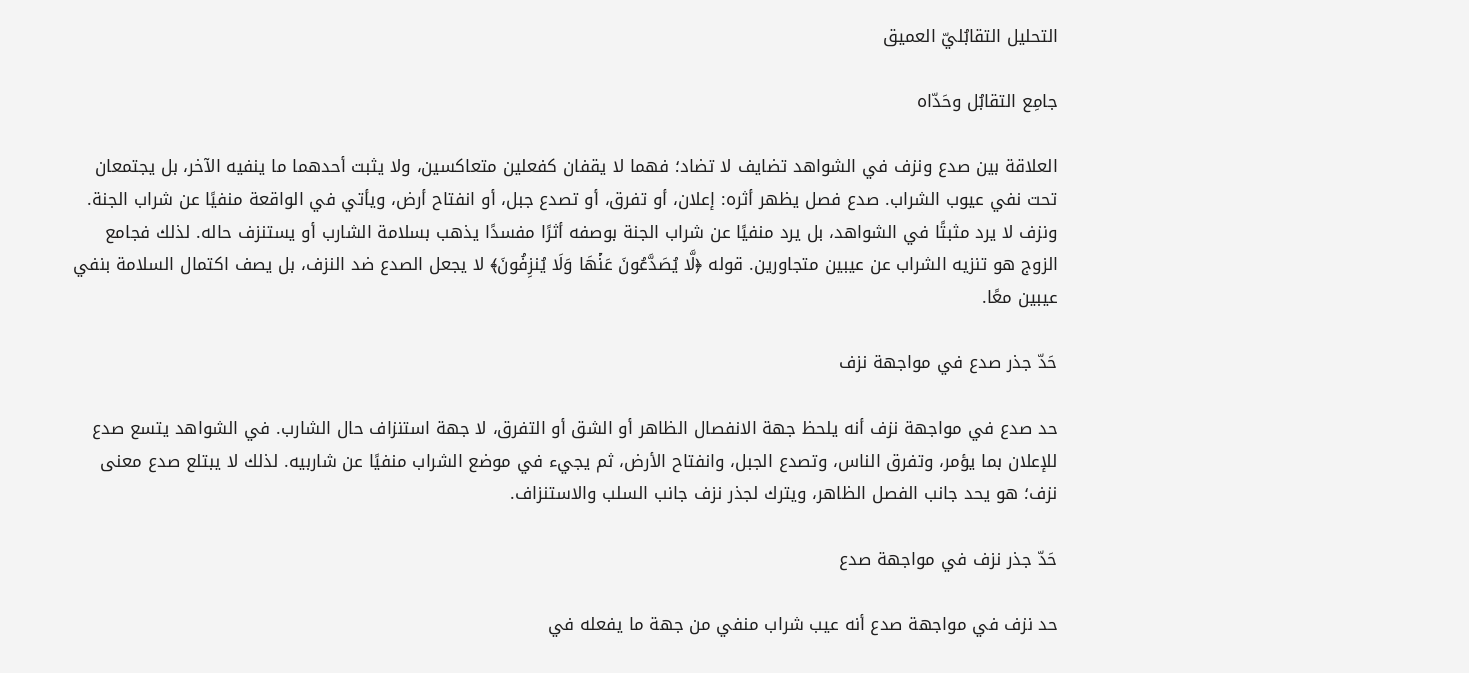التحليل التقابُليّ العميق

جامِع التقابُل وحَدّاه

العلاقة بين صدع ونزف في الشواهد تضايف لا تضاد؛ فهما لا يقفان كفعلين متعاكسين، ولا يثبت أحدهما ما ينفيه الآخر، بل يجتمعان تحت نفي عيوب الشراب. صدع فصل يظهر أثره: إعلان، أو تفرق، أو تصدع جبل، أو انفتاح أرض، ويأتي في الواقعة منفيًا عن شراب الجنة. ونزف لا يرد مثبتًا في الشواهد، بل يرد منفيًا عن شراب الجنة بوصفه أثرًا مفسدًا يذهب بسلامة الشارب أو يستنزف حاله. لذلك فجامع الزوج هو تنزيه الشراب عن عيبين متجاورين. قوله ﴿لَّا يُصَدَّعُونَ عَنۡهَا وَلَا يُنزِفُونَ﴾ لا يجعل الصدع ضد النزف، بل يصف اكتمال السلامة بنفي عيبين معًا.

حَدّ جذر صدع في مواجهة نزف

حد صدع في مواجهة نزف أنه يلحظ جهة الانفصال الظاهر أو الشق أو التفرق، لا جهة استنزاف حال الشارب. في الشواهد يتسع صدع للإعلان بما يؤمر، وتفرق الناس، وتصدع الجبل، وانفتاح الأرض، ثم يجيء في موضع الشراب منفيًا عن شاربيه. لذلك لا يبتلع صدع معنى نزف؛ هو يحد جانب الفصل الظاهر، ويترك لجذر نزف جانب السلب والاستنزاف.

حَدّ جذر نزف في مواجهة صدع

حد نزف في مواجهة صدع أنه عيب شراب منفي من جهة ما يفعله في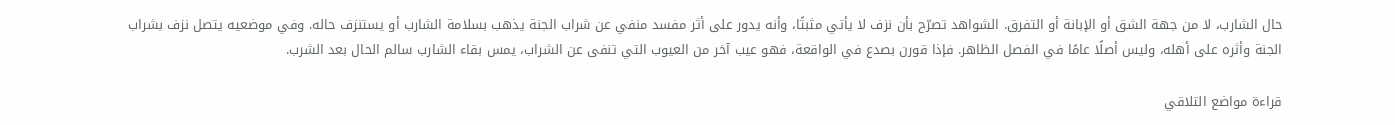حال الشارب، لا من جهة الشق أو الإبانة أو التفرق. الشواهد تصرّح بأن نزف لا يأتي مثبتًا، وأنه يدور على أثر مفسد منفي عن شراب الجنة يذهب بسلامة الشارب أو يستنزف حاله. وفي موضعيه يتصل نزف بشراب الجنة وأثره على أهله، وليس أصلًا عامًا في الفصل الظاهر. فإذا قورن بصدع في الواقعة، فهو عيب آخر من العيوب التي تنفى عن الشراب، يمس بقاء الشارب سالم الحال بعد الشرب.

قراءة مواضع التلاقي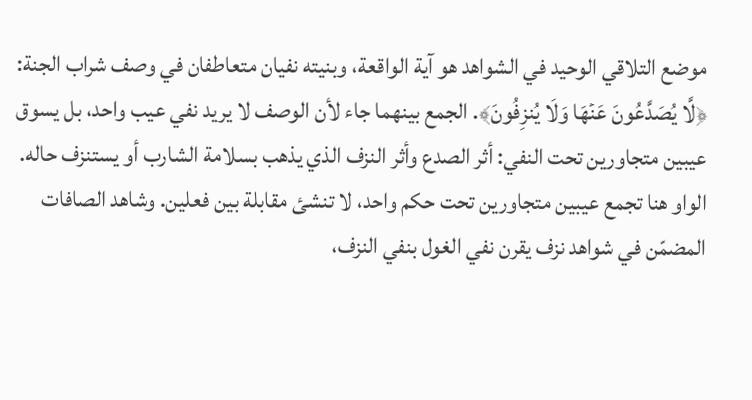موضع التلاقي الوحيد في الشواهد هو آية الواقعة، وبنيته نفيان متعاطفان في وصف شراب الجنة: ﴿لَّا يُصَدَّعُونَ عَنۡهَا وَلَا يُنزِفُونَ﴾. الجمع بينهما جاء لأن الوصف لا يريد نفي عيب واحد، بل يسوق عيبين متجاورين تحت النفي: أثر الصدع وأثر النزف الذي يذهب بسلامة الشارب أو يستنزف حاله. الواو هنا تجمع عيبين متجاورين تحت حكم واحد، لا تنشئ مقابلة بين فعلين. وشاهد الصافات المضمّن في شواهد نزف يقرن نفي الغول بنفي النزف،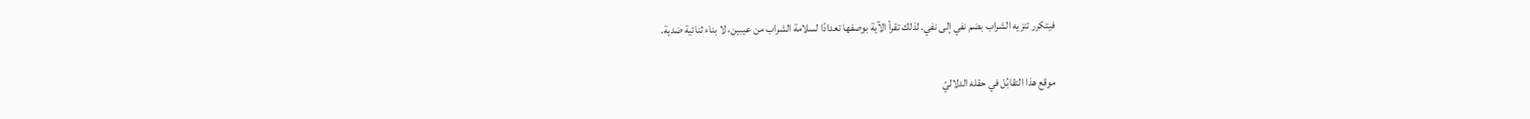فيتكرر تنزيه الشراب بضم نفي إلى نفي. لذلك تقرأ الآية بوصفها تعدادًا لسلامة الشراب من عيبين، لا بناء ثنائية ضدية.

موقع هذا التقابُل في حقله الدلاليّ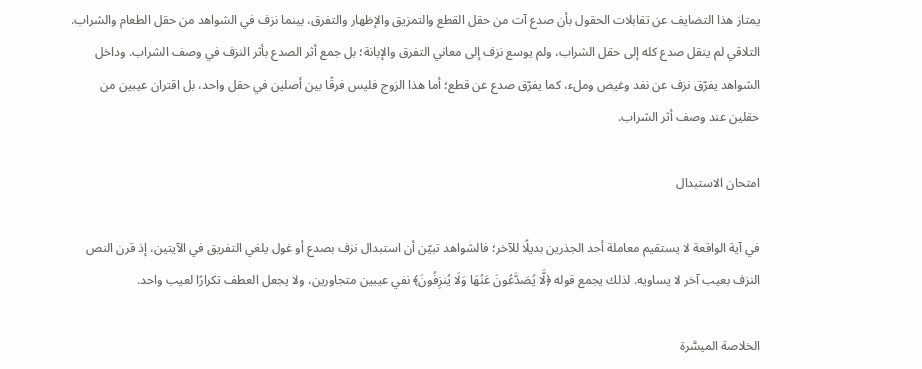يمتاز هذا التضايف عن تقابلات الحقول بأن صدع آت من حقل القطع والتمزيق والإظهار والتفرق، بينما نزف في الشواهد من حقل الطعام والشراب. التلاقي لم ينقل صدع كله إلى حقل الشراب، ولم يوسع نزف إلى معاني التفرق والإبانة؛ بل جمع أثر الصدع بأثر النزف في وصف الشراب. وداخل الشواهد يفرّق نزف عن نفد وغيض وملء، كما يفرّق صدع عن قطع؛ أما هذا الزوج فليس فرقًا بين أصلين في حقل واحد، بل اقتران عيبين من حقلين عند وصف أثر الشراب.

امتحان الاستبدال

في آية الواقعة لا يستقيم معاملة أحد الجذرين بديلًا للآخر؛ فالشواهد تبيّن أن استبدال نزف بصدع أو غول يلغي التفريق في الآيتين، إذ قرن النص النزف بعيب آخر لا يساويه. لذلك يجمع قوله ﴿لَّا يُصَدَّعُونَ عَنۡهَا وَلَا يُنزِفُونَ﴾ نفي عيبين متجاورين، ولا يجعل العطف تكرارًا لعيب واحد.

الخلاصة الميسَّرة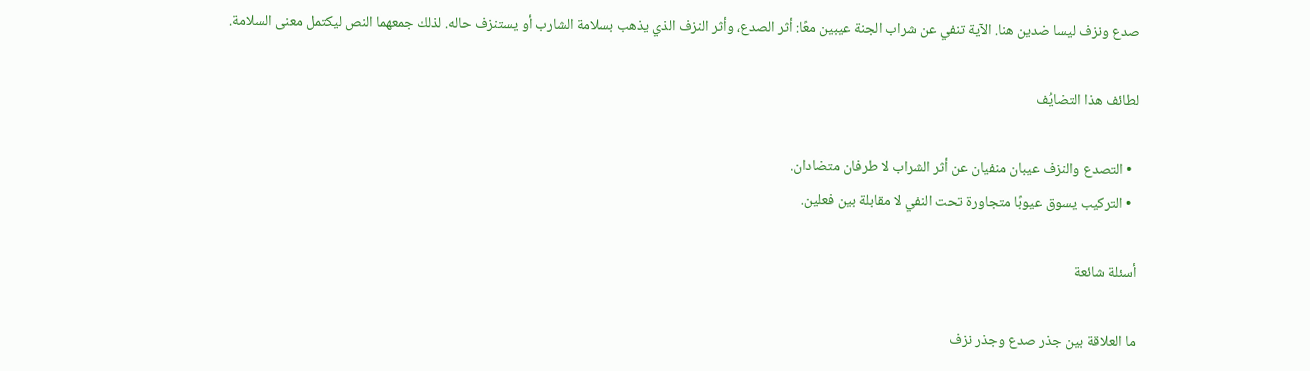صدع ونزف ليسا ضدين هنا. الآية تنفي عن شراب الجنة عيبين معًا: أثر الصدع، وأثر النزف الذي يذهب بسلامة الشارب أو يستنزف حاله. لذلك جمعهما النص ليكتمل معنى السلامة.

لطائف هذا التضايُف

  • التصدع والنزف عيبان منفيان عن أثر الشراب لا طرفان متضادان.
  • التركيب يسوق عيوبًا متجاورة تحت النفي لا مقابلة بين فعلين.

أسئلة شائعة

ما العلاقة بين جذر صدع وجذر نزف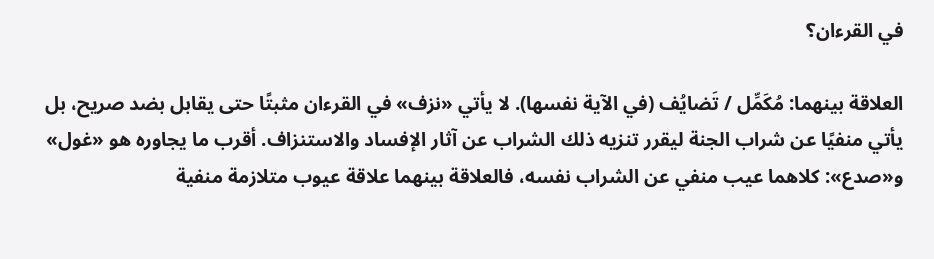في القرءان؟

العلاقة بينهما: مُكَمِّل / تَضايُف (في الآية نفسها). لا يأتي «نزف» في القرءان مثبتًا حتى يقابل بضد صريح، بل يأتي منفيًا عن شراب الجنة ليقرر تنزيه ذلك الشراب عن آثار الإفساد والاستنزاف. أقرب ما يجاوره هو «غول» و«صدع»: كلاهما عيب منفي عن الشراب نفسه، فالعلاقة بينهما علاقة عيوب متلازمة منفية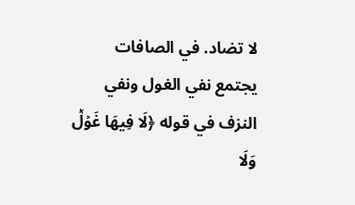لا تضاد. في الصافات يجتمع نفي الغول ونفي النزف في قوله ﴿لَا فِيهَا غَوۡلٞ وَلَا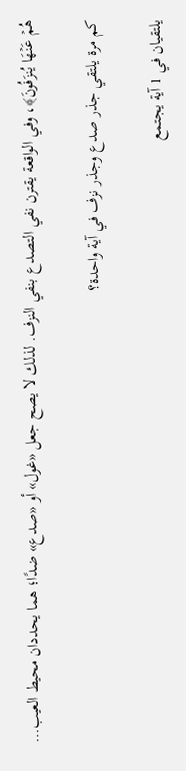هُمۡ عَنۡهَا يُنزَفُونَ﴾، وفي الواقعة يقترن نفي التصدع بنفي النزف. لذلك لا يصح جعل «غول» أو «صدع» ضدًا؛ هما يحددان محيط العيب…

كم مرة يلتقي جذر صدع وجذر نزف في آية واحدة؟

يلتقيان في 1 آية يجتمع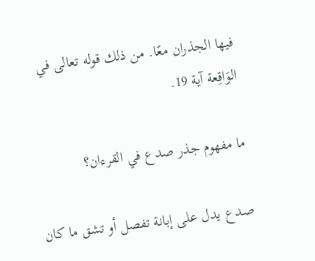فيها الجذران معًا. من ذلك قوله تعالى في الوَاقِعة آية 19.

ما مفهوم جذر صدع في القرءان؟

صدع يدل على إبانة تفصل أو تشق ما كان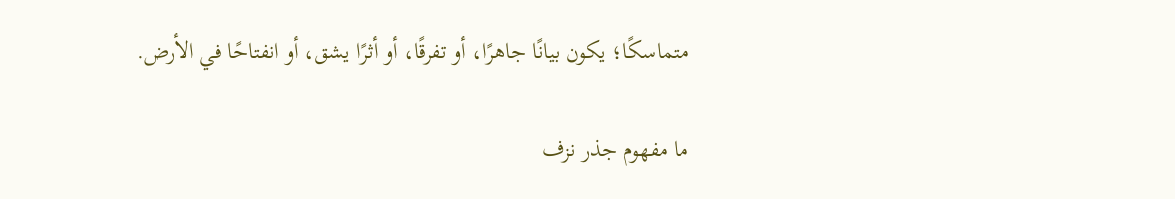متماسكًا؛ يكون بيانًا جاهرًا، أو تفرقًا، أو أثرًا يشق، أو انفتاحًا في الأرض.

ما مفهوم جذر نزف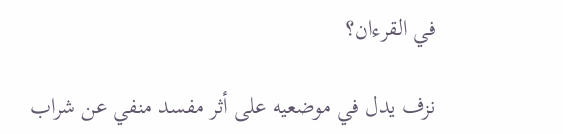في القرءان؟

نزف يدل في موضعيه على أثر مفسد منفي عن شراب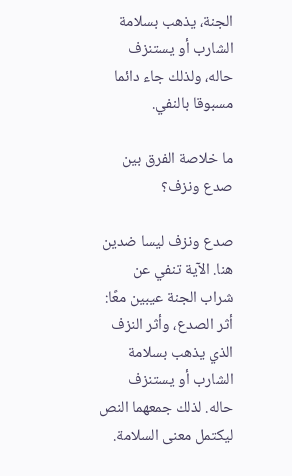الجنة، يذهب بسلامة الشارب أو يستنزف حاله، ولذلك جاء دائما مسبوقا بالنفي.

ما خلاصة الفرق بين صدع ونزف؟

صدع ونزف ليسا ضدين هنا. الآية تنفي عن شراب الجنة عيبين معًا: أثر الصدع، وأثر النزف الذي يذهب بسلامة الشارب أو يستنزف حاله. لذلك جمعهما النص ليكتمل معنى السلامة.